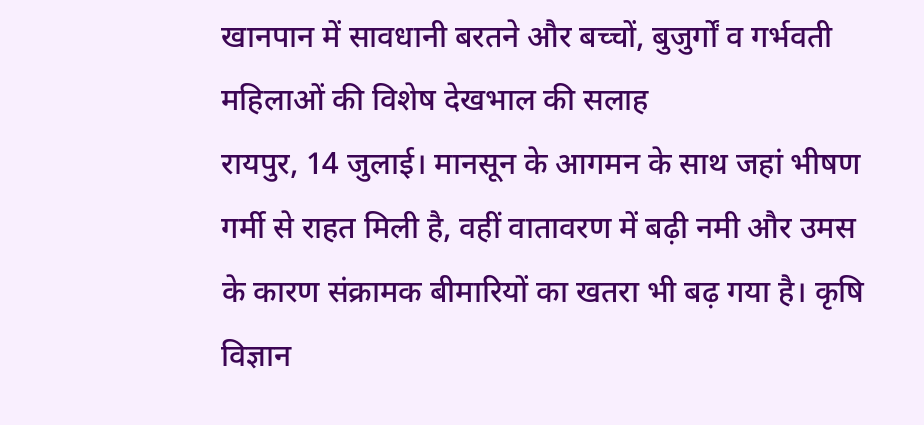खानपान में सावधानी बरतने और बच्चों, बुजुर्गों व गर्भवती महिलाओं की विशेष देखभाल की सलाह
रायपुर, 14 जुलाई। मानसून के आगमन के साथ जहां भीषण गर्मी से राहत मिली है, वहीं वातावरण में बढ़ी नमी और उमस के कारण संक्रामक बीमारियों का खतरा भी बढ़ गया है। कृषि विज्ञान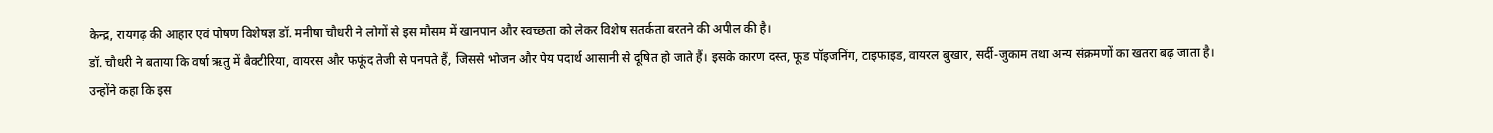केन्द्र, रायगढ़ की आहार एवं पोषण विशेषज्ञ डॉ. मनीषा चौधरी ने लोगों से इस मौसम में खानपान और स्वच्छता को लेकर विशेष सतर्कता बरतने की अपील की है।
डॉ. चौधरी ने बताया कि वर्षा ऋतु में बैक्टीरिया, वायरस और फफूंद तेजी से पनपते हैं, जिससे भोजन और पेय पदार्थ आसानी से दूषित हो जाते हैं। इसके कारण दस्त, फूड पॉइजनिंग, टाइफाइड, वायरल बुखार, सर्दी-जुकाम तथा अन्य संक्रमणों का खतरा बढ़ जाता है। उन्होंने कहा कि इस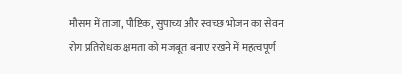मौसम में ताजा, पौष्टिक, सुपाच्य और स्वच्छ भोजन का सेवन रोग प्रतिरोधक क्षमता को मजबूत बनाए रखने में महत्वपूर्ण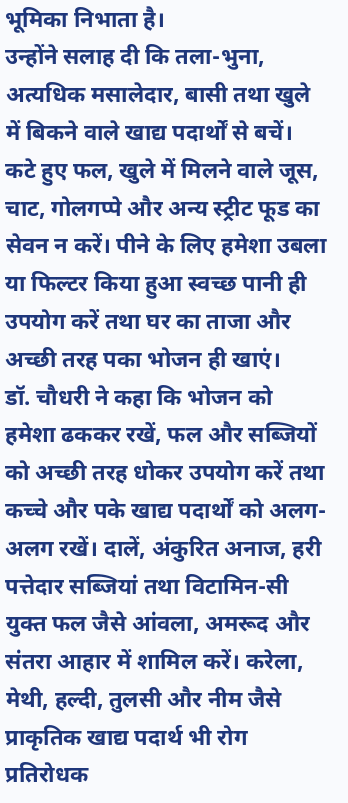भूमिका निभाता है।
उन्होंने सलाह दी कि तला-भुना, अत्यधिक मसालेदार, बासी तथा खुले में बिकने वाले खाद्य पदार्थों से बचें। कटे हुए फल, खुले में मिलने वाले जूस, चाट, गोलगप्पे और अन्य स्ट्रीट फूड का सेवन न करें। पीने के लिए हमेशा उबला या फिल्टर किया हुआ स्वच्छ पानी ही उपयोग करें तथा घर का ताजा और अच्छी तरह पका भोजन ही खाएं।
डॉ. चौधरी ने कहा कि भोजन को हमेशा ढककर रखें, फल और सब्जियों को अच्छी तरह धोकर उपयोग करें तथा कच्चे और पके खाद्य पदार्थों को अलग-अलग रखें। दालें, अंकुरित अनाज, हरी पत्तेदार सब्जियां तथा विटामिन-सी युक्त फल जैसे आंवला, अमरूद और संतरा आहार में शामिल करें। करेला, मेथी, हल्दी, तुलसी और नीम जैसे प्राकृतिक खाद्य पदार्थ भी रोग प्रतिरोधक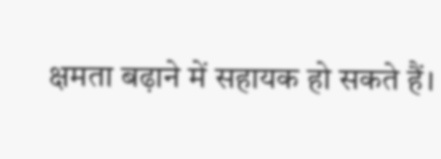क्षमता बढ़ाने में सहायक हो सकते हैं।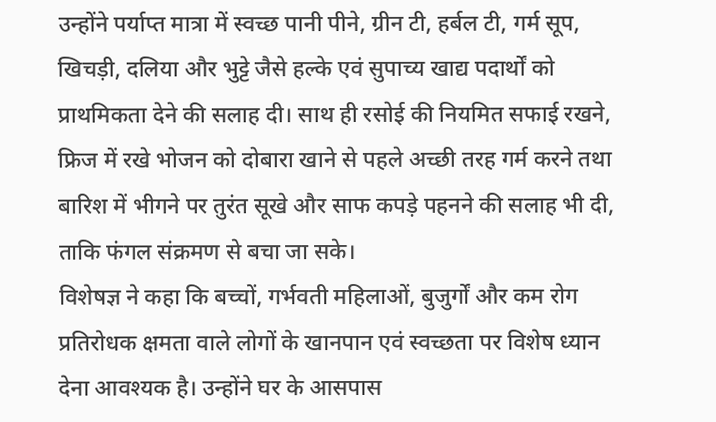उन्होंने पर्याप्त मात्रा में स्वच्छ पानी पीने, ग्रीन टी, हर्बल टी, गर्म सूप, खिचड़ी, दलिया और भुट्टे जैसे हल्के एवं सुपाच्य खाद्य पदार्थों को प्राथमिकता देने की सलाह दी। साथ ही रसोई की नियमित सफाई रखने, फ्रिज में रखे भोजन को दोबारा खाने से पहले अच्छी तरह गर्म करने तथा बारिश में भीगने पर तुरंत सूखे और साफ कपड़े पहनने की सलाह भी दी, ताकि फंगल संक्रमण से बचा जा सके।
विशेषज्ञ ने कहा कि बच्चों, गर्भवती महिलाओं, बुजुर्गों और कम रोग प्रतिरोधक क्षमता वाले लोगों के खानपान एवं स्वच्छता पर विशेष ध्यान देना आवश्यक है। उन्होंने घर के आसपास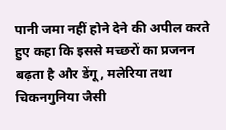पानी जमा नहीं होने देने की अपील करते हुए कहा कि इससे मच्छरों का प्रजनन बढ़ता है और डेंगू, मलेरिया तथा चिकनगुनिया जैसी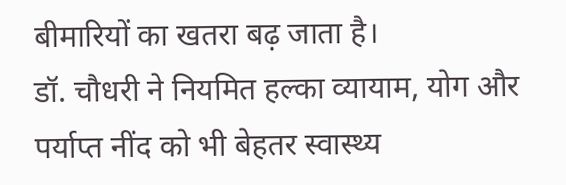बीमारियों का खतरा बढ़ जाता है।
डॉ. चौधरी ने नियमित हल्का व्यायाम, योग और पर्याप्त नींद को भी बेहतर स्वास्थ्य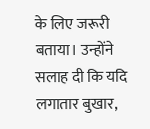के लिए जरूरी बताया। उन्होंने सलाह दी कि यदि लगातार बुखार,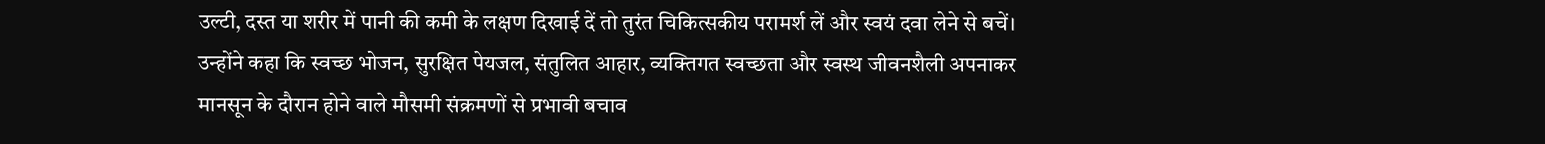उल्टी, दस्त या शरीर में पानी की कमी के लक्षण दिखाई दें तो तुरंत चिकित्सकीय परामर्श लें और स्वयं दवा लेने से बचें। उन्होंने कहा कि स्वच्छ भोजन, सुरक्षित पेयजल, संतुलित आहार, व्यक्तिगत स्वच्छता और स्वस्थ जीवनशैली अपनाकर मानसून के दौरान होने वाले मौसमी संक्रमणों से प्रभावी बचाव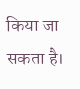किया जा सकता है।